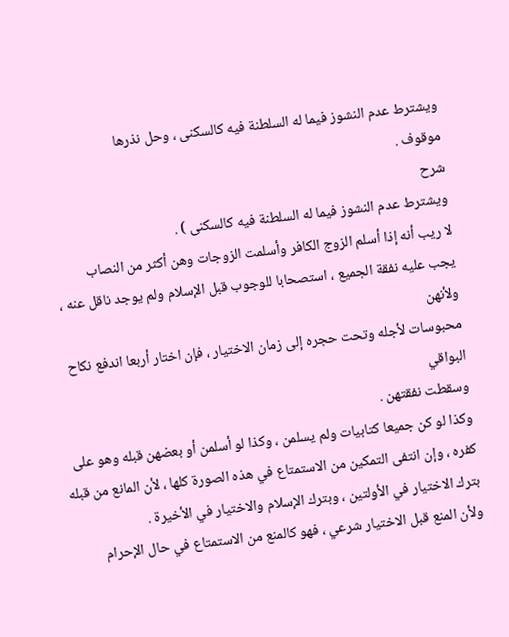ويشترط عدم النشوز فيما له السلطنة فيه كالسكنى ، وحل نذرها
موقوف .
شرح
ويشترط عدم النشوز فيما له السلطنة فيه كالسكنى ) .
لا ريب أنه إذا أسلم الزوج الكافر وأسلمت الزوجات وهن أكثر من النصاب
يجب عليه نفقة الجميع ، استصحابا للوجوب قبل الإسلام ولم يوجد ناقل عنه ، ولأنهن
محبوسات لأجله وتحت حجره إلى زمان الاختيار ، فإن اختار أربعا اندفع نكاح البواقي
وسقطت نفقتهن .
وكذا لو كن جميعا كتابيات ولم يسلمن ، وكذا لو أسلمن أو بعضهن قبله وهو على
كفره ، وإن انتفى التمكين من الاستمتاع في هذه الصورة كلها ، لأن المانع من قبله
بترك الاختيار في الأولتين ، وبترك الإسلام والاختيار في الأخيرة .
ولأن المنع قبل الاختيار شرعي ، فهو كالمنع من الاستمتاع في حال الإحرام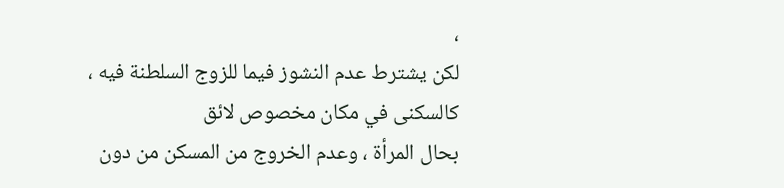،
لكن يشترط عدم النشوز فيما للزوج السلطنة فيه ، كالسكنى في مكان مخصوص لائق
بحال المرأة ، وعدم الخروج من المسكن من دون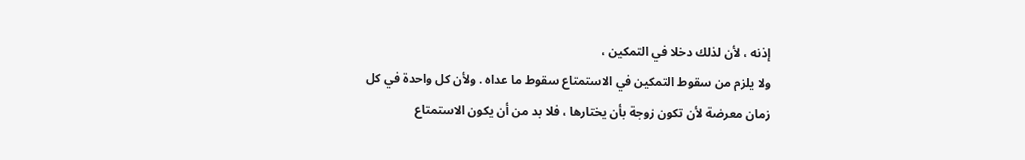إذنه ، لأن لذلك دخلا في التمكين ،
ولا يلزم من سقوط التمكين في الاستمتاع سقوط ما عداه . ولأن كل واحدة في كل
زمان معرضة لأن تكون زوجة بأن يختارها ، فلا بد من أن يكون الاستمتاع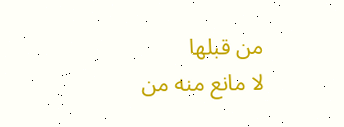من قبلها
لا مانع منه من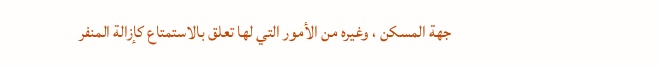جهة المسكن ، وغيره من الأمور التي لها تعلق بالاستمتاع كإزالة المنفر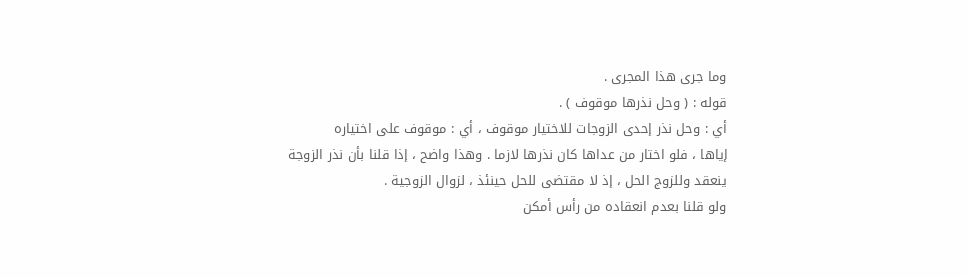وما جرى هذا المجرى .
قوله : ( وحل نذرها موقوف ) .
أي : وحل نذر إحدى الزوجات للاختيار موقوف ، أي : موقوف على اختياره
إياها ، فلو اختار من عداها كان نذرها لازما . وهذا واضح ، إذا قلنا بأن نذر الزوجة
ينعقد وللزوج الحل ، إذ لا مقتضى للحل حينئذ ، لزوال الزوجية .
ولو قلنا بعدم انعقاده من رأس أمكن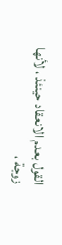القول بعدم الانعقاد حينئذ ، لأنها زوجة ،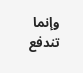وإنما تندفع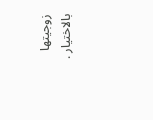زوجيتها بالاختيار .